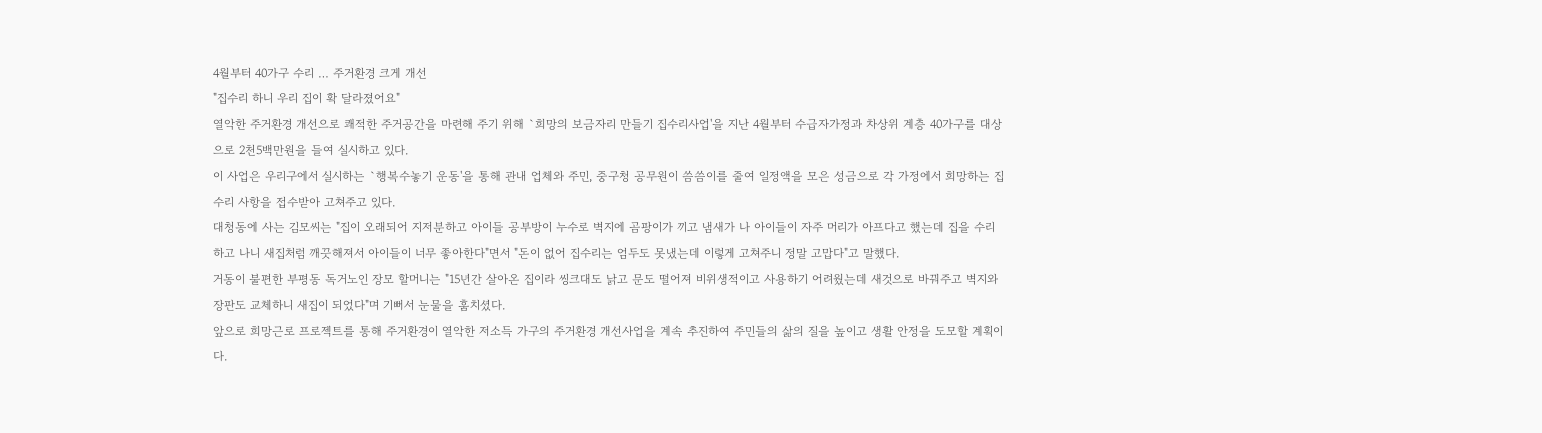4월부터 40가구 수리 … 주거환경 크게 개선
"집수리 하니 우리 집이 확 달라졌어요"
열악한 주거환경 개선으로 쾌적한 주거공간을 마련해 주기 위해 `희망의 보금자리 만들기 집수리사업'을 지난 4월부터 수급자가정과 차상위 계층 40가구를 대상으로 2천5백만원을 들여 실시하고 있다.
이 사업은 우리구에서 실시하는 `행복수놓기 운동'을 통해 관내 업체와 주민, 중구청 공무원이 씀씀이를 줄여 일정액을 모은 성금으로 각 가정에서 희망하는 집수리 사항을 접수받아 고쳐주고 있다.
대청동에 사는 김모씨는 "집이 오래되어 지저분하고 아이들 공부방이 누수로 벽지에 곰팡이가 끼고 냄새가 나 아이들이 자주 머리가 아프다고 했는데 집을 수리하고 나니 새집처럼 깨끗해져서 아이들이 너무 좋아한다"면서 "돈이 없어 집수리는 엄두도 못냈는데 이렇게 고쳐주니 정말 고맙다"고 말했다.
거동이 불편한 부평동 독거노인 장모 할머니는 "15년간 살아온 집이라 씽크대도 낡고 문도 떨어져 비위생적이고 사용하기 어려웠는데 새것으로 바꿔주고 벽지와 장판도 교체하니 새집이 되었다"며 기뻐서 눈물을 훔치셨다.
앞으로 희망근로 프로젝트를 통해 주거환경이 열악한 저소득 가구의 주거환경 개선사업을 계속 추진하여 주민들의 삶의 질을 높이고 생활 안정을 도모할 계획이다.